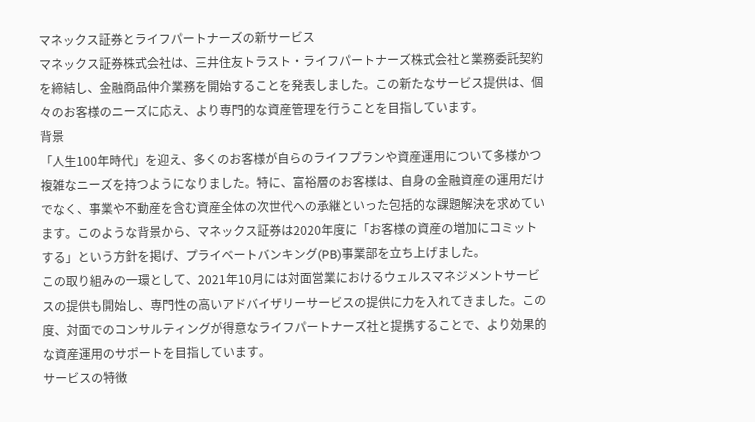マネックス証券とライフパートナーズの新サービス
マネックス証券株式会社は、三井住友トラスト・ライフパートナーズ株式会社と業務委託契約を締結し、金融商品仲介業務を開始することを発表しました。この新たなサービス提供は、個々のお客様のニーズに応え、より専門的な資産管理を行うことを目指しています。
背景
「人生100年時代」を迎え、多くのお客様が自らのライフプランや資産運用について多様かつ複雑なニーズを持つようになりました。特に、富裕層のお客様は、自身の金融資産の運用だけでなく、事業や不動産を含む資産全体の次世代への承継といった包括的な課題解決を求めています。このような背景から、マネックス証券は2020年度に「お客様の資産の増加にコミットする」という方針を掲げ、プライベートバンキング(PB)事業部を立ち上げました。
この取り組みの一環として、2021年10月には対面営業におけるウェルスマネジメントサービスの提供も開始し、専門性の高いアドバイザリーサービスの提供に力を入れてきました。この度、対面でのコンサルティングが得意なライフパートナーズ社と提携することで、より効果的な資産運用のサポートを目指しています。
サービスの特徴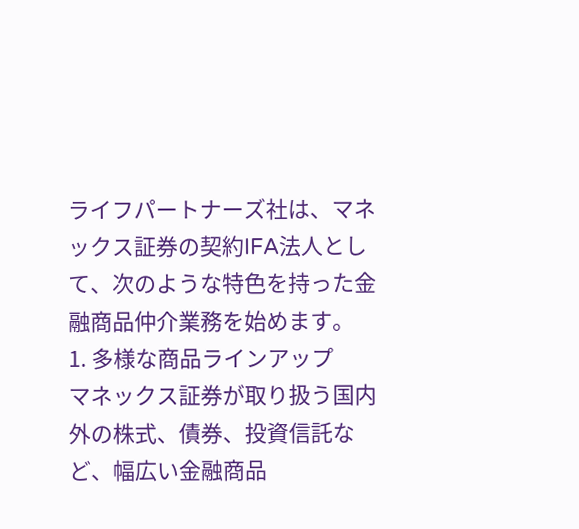ライフパートナーズ社は、マネックス証券の契約IFA法人として、次のような特色を持った金融商品仲介業務を始めます。
1. 多様な商品ラインアップ
マネックス証券が取り扱う国内外の株式、債券、投資信託など、幅広い金融商品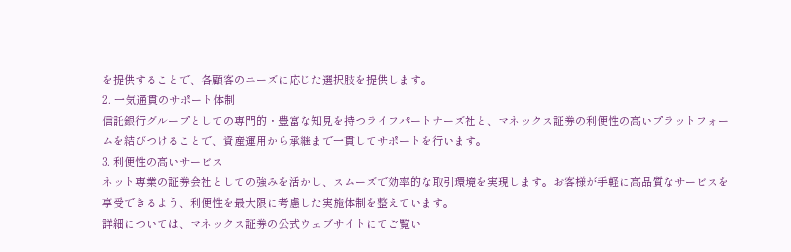を提供することで、各顧客のニーズに応じた選択肢を提供します。
2. 一気通貫のサポート体制
信託銀行グループとしての専門的・豊富な知見を持つライフパートナーズ社と、マネックス証券の利便性の高いプラットフォームを結びつけることで、資産運用から承継まで一貫してサポートを行います。
3. 利便性の高いサービス
ネット専業の証券会社としての強みを活かし、スムーズで効率的な取引環境を実現します。お客様が手軽に高品質なサービスを享受できるよう、利便性を最大限に考慮した実施体制を整えています。
詳細については、マネックス証券の公式ウェブサイトにてご覧い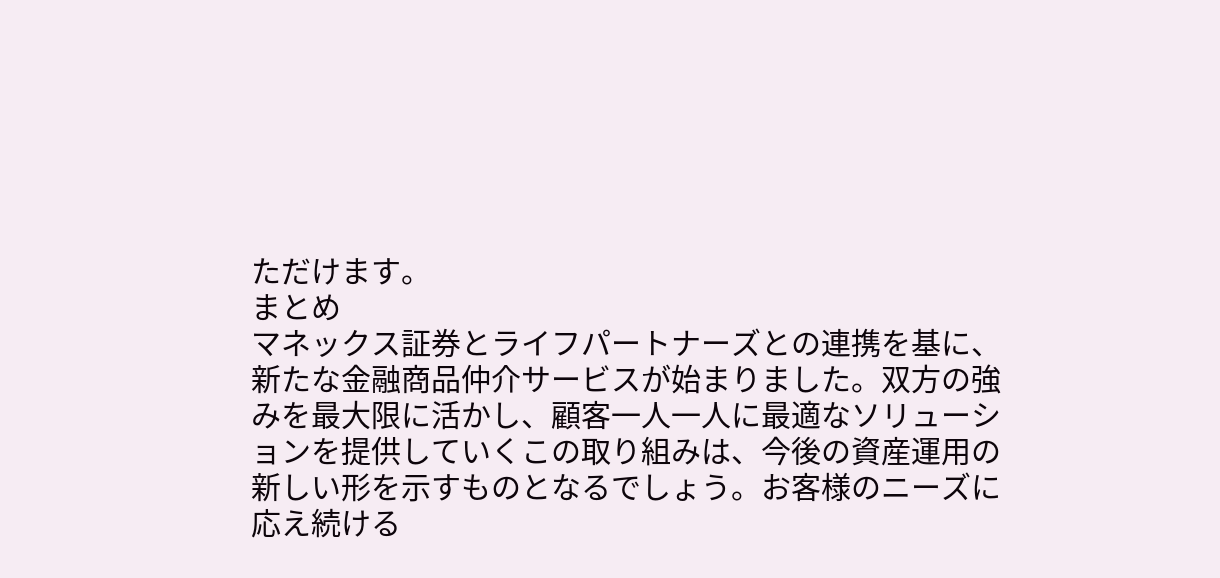ただけます。
まとめ
マネックス証券とライフパートナーズとの連携を基に、新たな金融商品仲介サービスが始まりました。双方の強みを最大限に活かし、顧客一人一人に最適なソリューションを提供していくこの取り組みは、今後の資産運用の新しい形を示すものとなるでしょう。お客様のニーズに応え続ける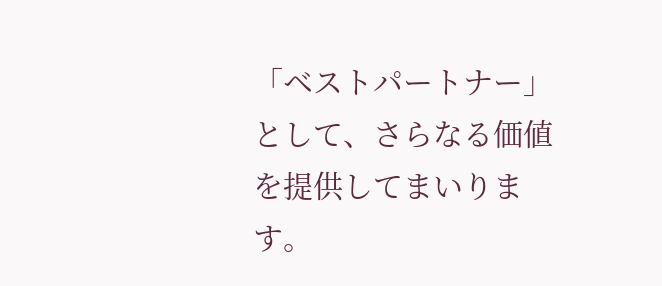「ベストパートナー」として、さらなる価値を提供してまいります。